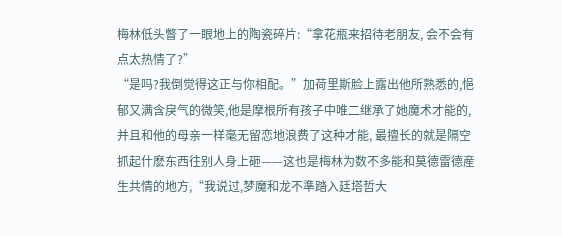梅林低头瞥了一眼地上的陶瓷碎片:“拿花瓶来招待老朋友, 会不会有点太热情了?”
“是吗?我倒觉得这正与你相配。”加荷里斯脸上露出他所熟悉的,悒郁又满含戾气的微笑,他是摩根所有孩子中唯二继承了她魔术才能的, 并且和他的母亲一样毫无留恋地浪费了这种才能, 最擅长的就是隔空抓起什麽东西往别人身上砸——这也是梅林为数不多能和莫德雷德産生共情的地方,“我说过,梦魔和龙不準踏入廷塔哲大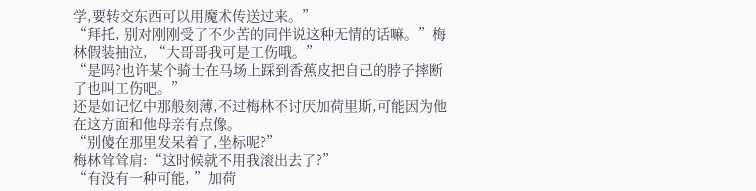学,要转交东西可以用魔术传送过来。”
“拜托, 别对刚刚受了不少苦的同伴说这种无情的话嘛。”梅林假装抽泣, “大哥哥我可是工伤哦。”
“是吗?也许某个骑士在马场上踩到香蕉皮把自己的脖子摔断了也叫工伤吧。”
还是如记忆中那般刻薄,不过梅林不讨厌加荷里斯,可能因为他在这方面和他母亲有点像。
“别傻在那里发呆着了,坐标呢?”
梅林耸耸肩:“这时候就不用我滚出去了?”
“有没有一种可能, ”加荷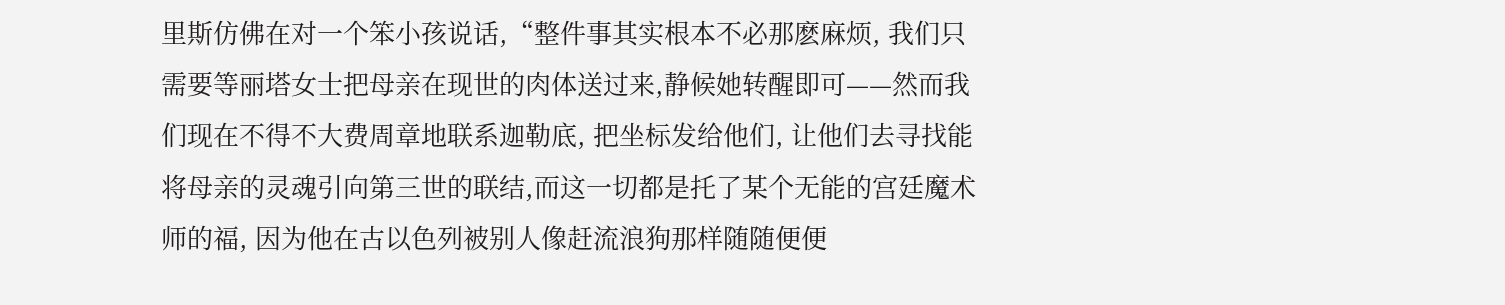里斯仿佛在对一个笨小孩说话,“整件事其实根本不必那麽麻烦, 我们只需要等丽塔女士把母亲在现世的肉体送过来,静候她转醒即可——然而我们现在不得不大费周章地联系迦勒底, 把坐标发给他们, 让他们去寻找能将母亲的灵魂引向第三世的联结,而这一切都是托了某个无能的宫廷魔术师的福, 因为他在古以色列被别人像赶流浪狗那样随随便便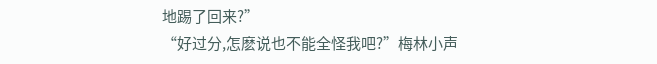地踢了回来?”
“好过分,怎麽说也不能全怪我吧?”梅林小声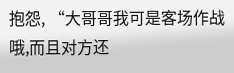抱怨, “大哥哥我可是客场作战哦,而且对方还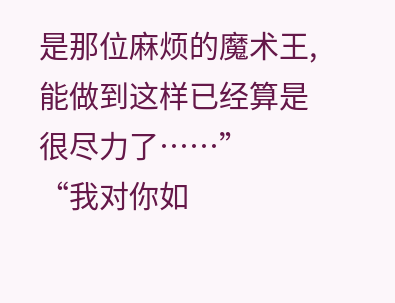是那位麻烦的魔术王, 能做到这样已经算是很尽力了……”
“我对你如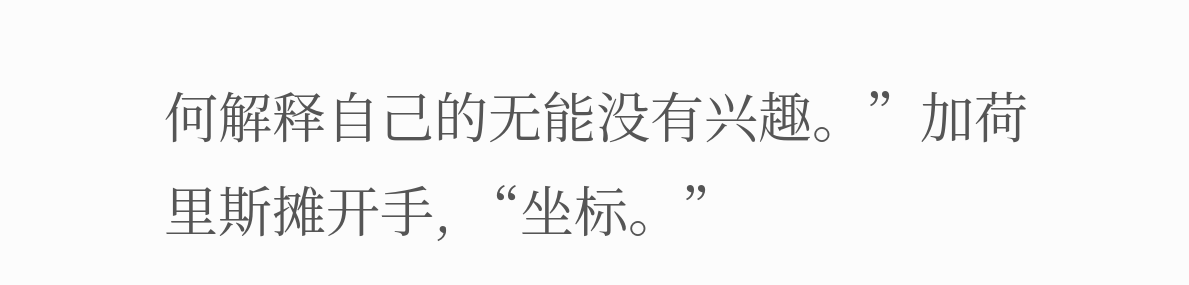何解释自己的无能没有兴趣。”加荷里斯摊开手, “坐标。”